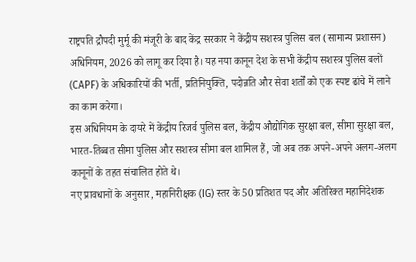राष्ट्रपति द्रौपदी मुर्मू की मंजूरी के बाद केंद्र सरकार ने केंद्रीय सशस्त्र पुलिस बल (सामान्य प्रशासन) अधिनियम, 2026 को लागू कर दिया है। यह नया कानून देश के सभी केंद्रीय सशस्त्र पुलिस बलों (CAPF) के अधिकारियों की भर्ती, प्रतिनियुक्ति, पदोन्नति और सेवा शर्तों को एक स्पष्ट ढांचे में लाने का काम करेगा।
इस अधिनियम के दायरे में केंद्रीय रिजर्व पुलिस बल, केंद्रीय औद्योगिक सुरक्षा बल, सीमा सुरक्षा बल, भारत-तिब्बत सीमा पुलिस और सशस्त्र सीमा बल शामिल हैं, जो अब तक अपने-अपने अलग-अलग कानूनों के तहत संचालित होते थे।
नए प्रावधानों के अनुसार, महानिरीक्षक (IG) स्तर के 50 प्रतिशत पद और अतिरिक्त महानिदेशक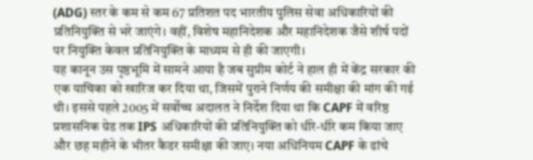(ADG) स्तर के कम से कम 67 प्रतिशत पद भारतीय पुलिस सेवा अधिकारियों की प्रतिनियुक्ति से भरे जाएंगे। वहीं, विशेष महानिदेशक और महानिदेशक जैसे शीर्ष पदों पर नियुक्ति केवल प्रतिनियुक्ति के माध्यम से ही की जाएगी।
यह कानून उस पृष्ठभूमि में सामने आया है जब सुप्रीम कोर्ट ने हाल ही में केंद्र सरकार की एक याचिका को खारिज कर दिया था, जिसमें पुराने निर्णय की समीक्षा की मांग की गई थी। इससे पहले 2005 में सर्वोच्च अदालत ने निर्देश दिया था कि CAPF में वरिष्ठ प्रशासनिक ग्रेड तक IPS अधिकारियों की प्रतिनियुक्ति को धीरे-धीरे कम किया जाए और छह महीने के भीतर कैडर समीक्षा की जाए। नया अधिनियम CAPF के ढांचे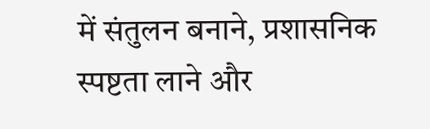में संतुलन बनाने, प्रशासनिक स्पष्टता लाने और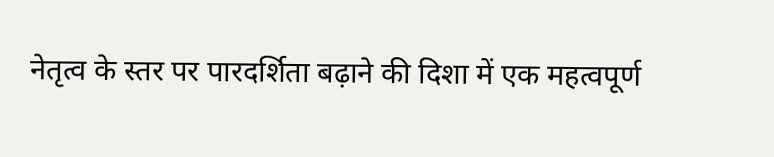नेतृत्व के स्तर पर पारदर्शिता बढ़ाने की दिशा में एक महत्वपूर्ण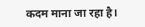कदम माना जा रहा है।